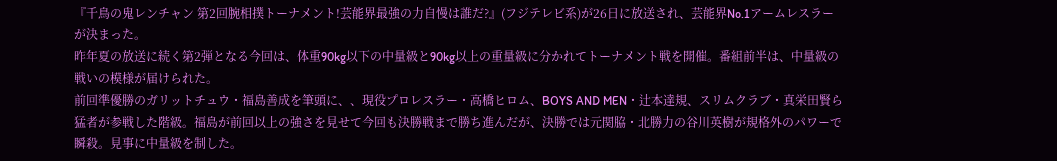『千鳥の鬼レンチャン 第2回腕相撲トーナメント!芸能界最強の力自慢は誰だ?』(フジテレビ系)が26日に放送され、芸能界No.1アームレスラーが決まった。
昨年夏の放送に続く第2弾となる今回は、体重90kg以下の中量級と90kg以上の重量級に分かれてトーナメント戦を開催。番組前半は、中量級の戦いの模様が届けられた。
前回準優勝のガリットチュウ・福島善成を筆頭に、、現役プロレスラー・高橋ヒロム、BOYS AND MEN・辻本達規、スリムクラブ・真栄田賢ら猛者が参戦した階級。福島が前回以上の強さを見せて今回も決勝戦まで勝ち進んだが、決勝では元関脇・北勝力の谷川英樹が規格外のパワーで瞬殺。見事に中量級を制した。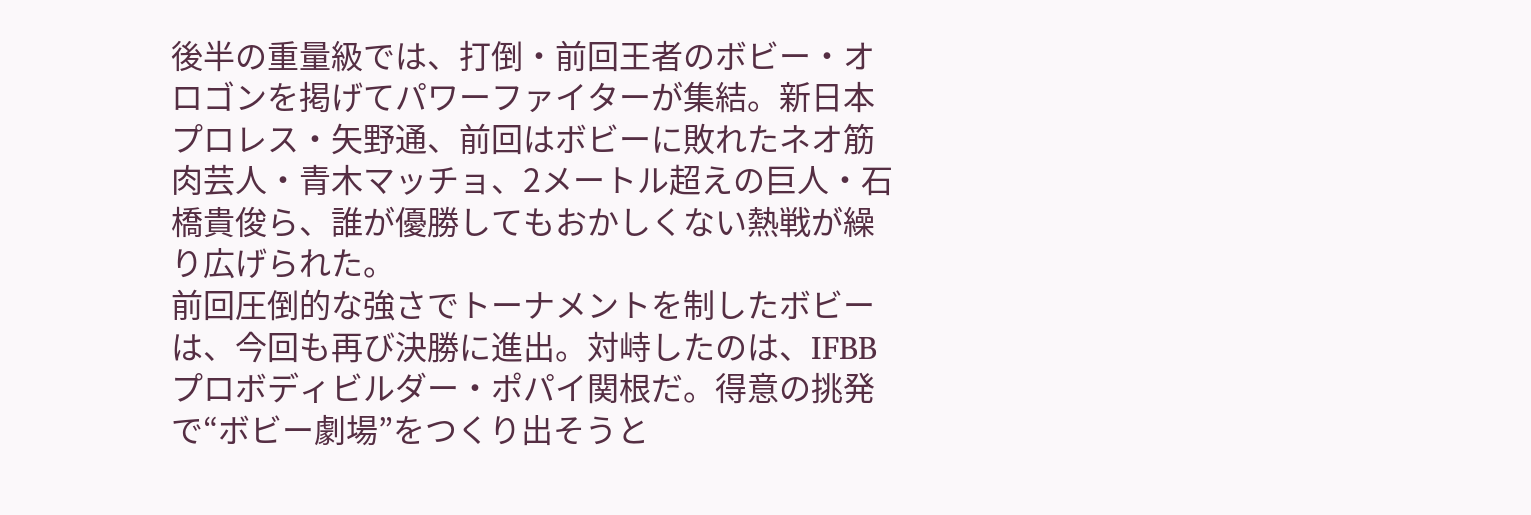後半の重量級では、打倒・前回王者のボビー・オロゴンを掲げてパワーファイターが集結。新日本プロレス・矢野通、前回はボビーに敗れたネオ筋肉芸人・青木マッチョ、2メートル超えの巨人・石橋貴俊ら、誰が優勝してもおかしくない熱戦が繰り広げられた。
前回圧倒的な強さでトーナメントを制したボビーは、今回も再び決勝に進出。対峙したのは、IFBBプロボディビルダー・ポパイ関根だ。得意の挑発で“ボビー劇場”をつくり出そうと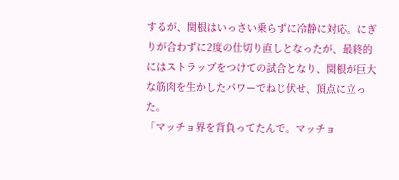するが、関根はいっさい乗らずに冷静に対応。にぎりが合わずに2度の仕切り直しとなったが、最終的にはストラップをつけての試合となり、関根が巨大な筋肉を生かしたパワーでねじ伏せ、頂点に立った。
「マッチョ界を背負ってたんで。マッチョ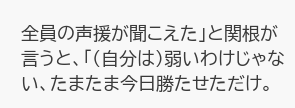全員の声援が聞こえた」と関根が言うと、「(自分は)弱いわけじゃない、たまたま今日勝たせただけ。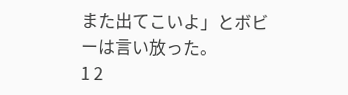また出てこいよ」とボビーは言い放った。
1 2